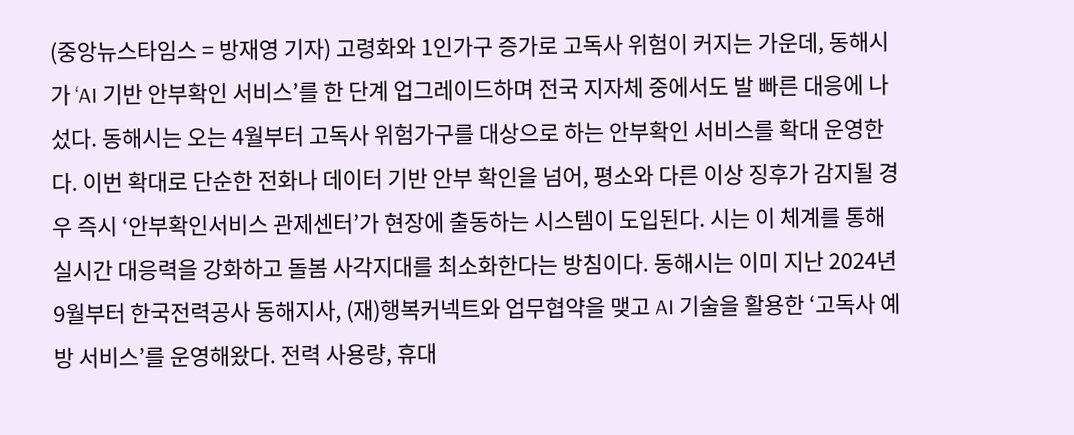(중앙뉴스타임스 = 방재영 기자) 고령화와 1인가구 증가로 고독사 위험이 커지는 가운데, 동해시가 ‘AI 기반 안부확인 서비스’를 한 단계 업그레이드하며 전국 지자체 중에서도 발 빠른 대응에 나섰다. 동해시는 오는 4월부터 고독사 위험가구를 대상으로 하는 안부확인 서비스를 확대 운영한다. 이번 확대로 단순한 전화나 데이터 기반 안부 확인을 넘어, 평소와 다른 이상 징후가 감지될 경우 즉시 ‘안부확인서비스 관제센터’가 현장에 출동하는 시스템이 도입된다. 시는 이 체계를 통해 실시간 대응력을 강화하고 돌봄 사각지대를 최소화한다는 방침이다. 동해시는 이미 지난 2024년 9월부터 한국전력공사 동해지사, (재)행복커넥트와 업무협약을 맺고 AI 기술을 활용한 ‘고독사 예방 서비스’를 운영해왔다. 전력 사용량, 휴대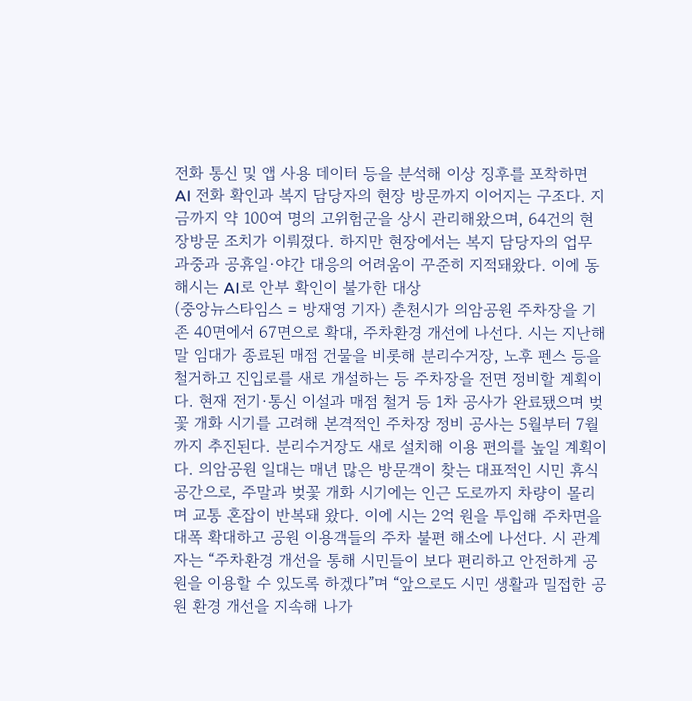전화 통신 및 앱 사용 데이터 등을 분석해 이상 징후를 포착하면 AI 전화 확인과 복지 담당자의 현장 방문까지 이어지는 구조다. 지금까지 약 100여 명의 고위험군을 상시 관리해왔으며, 64건의 현장방문 조치가 이뤄졌다. 하지만 현장에서는 복지 담당자의 업무 과중과 공휴일·야간 대응의 어려움이 꾸준히 지적돼왔다. 이에 동해시는 AI로 안부 확인이 불가한 대상
(중앙뉴스타임스 = 방재영 기자) 춘천시가 의암공원 주차장을 기존 40면에서 67면으로 확대, 주차환경 개선에 나선다. 시는 지난해 말 임대가 종료된 매점 건물을 비롯해 분리수거장, 노후 펜스 등을 철거하고 진입로를 새로 개설하는 등 주차장을 전면 정비할 계획이다. 현재 전기·통신 이설과 매점 철거 등 1차 공사가 완료됐으며 벚꽃 개화 시기를 고려해 본격적인 주차장 정비 공사는 5월부터 7월까지 추진된다. 분리수거장도 새로 설치해 이용 편의를 높일 계획이다. 의암공원 일대는 매년 많은 방문객이 찾는 대표적인 시민 휴식 공간으로, 주말과 벚꽃 개화 시기에는 인근 도로까지 차량이 몰리며 교통 혼잡이 반복돼 왔다. 이에 시는 2억 원을 투입해 주차면을 대폭 확대하고 공원 이용객들의 주차 불편 해소에 나선다. 시 관계자는 “주차환경 개선을 통해 시민들이 보다 편리하고 안전하게 공원을 이용할 수 있도록 하겠다”며 “앞으로도 시민 생활과 밀접한 공원 환경 개선을 지속해 나가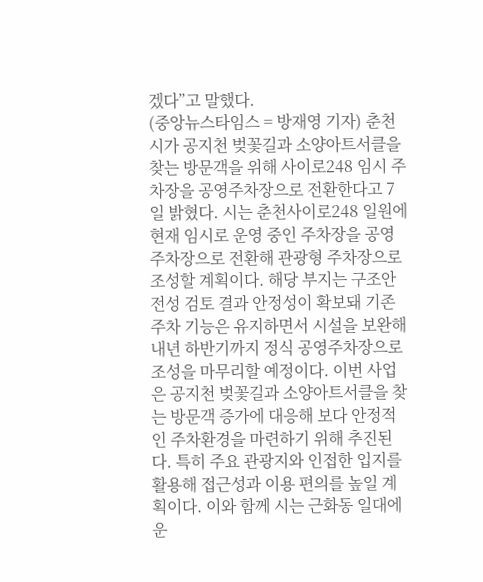겠다”고 말했다.
(중앙뉴스타임스 = 방재영 기자) 춘천시가 공지천 벚꽃길과 소양아트서클을 찾는 방문객을 위해 사이로248 임시 주차장을 공영주차장으로 전환한다고 7일 밝혔다. 시는 춘천사이로248 일원에 현재 임시로 운영 중인 주차장을 공영주차장으로 전환해 관광형 주차장으로 조성할 계획이다. 해당 부지는 구조안전성 검토 결과 안정성이 확보돼 기존 주차 기능은 유지하면서 시설을 보완해 내년 하반기까지 정식 공영주차장으로 조성을 마무리할 예정이다. 이번 사업은 공지천 벚꽃길과 소양아트서클을 찾는 방문객 증가에 대응해 보다 안정적인 주차환경을 마련하기 위해 추진된다. 특히 주요 관광지와 인접한 입지를 활용해 접근성과 이용 편의를 높일 계획이다. 이와 함께 시는 근화동 일대에 운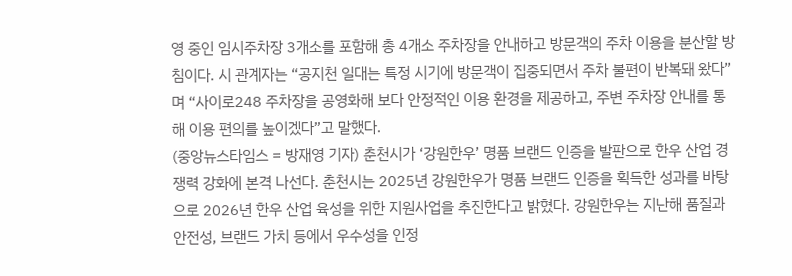영 중인 임시주차장 3개소를 포함해 총 4개소 주차장을 안내하고 방문객의 주차 이용을 분산할 방침이다. 시 관계자는 “공지천 일대는 특정 시기에 방문객이 집중되면서 주차 불편이 반복돼 왔다”며 “사이로248 주차장을 공영화해 보다 안정적인 이용 환경을 제공하고, 주변 주차장 안내를 통해 이용 편의를 높이겠다”고 말했다.
(중앙뉴스타임스 = 방재영 기자) 춘천시가 ‘강원한우’ 명품 브랜드 인증을 발판으로 한우 산업 경쟁력 강화에 본격 나선다. 춘천시는 2025년 강원한우가 명품 브랜드 인증을 획득한 성과를 바탕으로 2026년 한우 산업 육성을 위한 지원사업을 추진한다고 밝혔다. 강원한우는 지난해 품질과 안전성, 브랜드 가치 등에서 우수성을 인정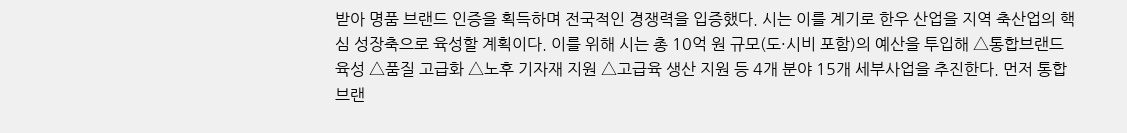받아 명품 브랜드 인증을 획득하며 전국적인 경쟁력을 입증했다. 시는 이를 계기로 한우 산업을 지역 축산업의 핵심 성장축으로 육성할 계획이다. 이를 위해 시는 총 10억 원 규모(도·시비 포함)의 예산을 투입해 △통합브랜드 육성 △품질 고급화 △노후 기자재 지원 △고급육 생산 지원 등 4개 분야 15개 세부사업을 추진한다. 먼저 통합브랜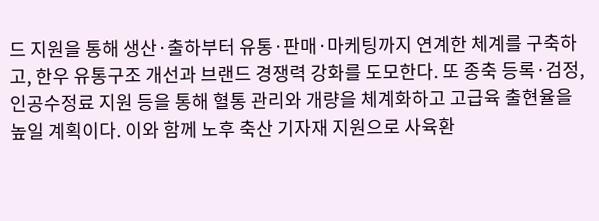드 지원을 통해 생산·출하부터 유통·판매·마케팅까지 연계한 체계를 구축하고, 한우 유통구조 개선과 브랜드 경쟁력 강화를 도모한다. 또 종축 등록·검정, 인공수정료 지원 등을 통해 혈통 관리와 개량을 체계화하고 고급육 출현율을 높일 계획이다. 이와 함께 노후 축산 기자재 지원으로 사육환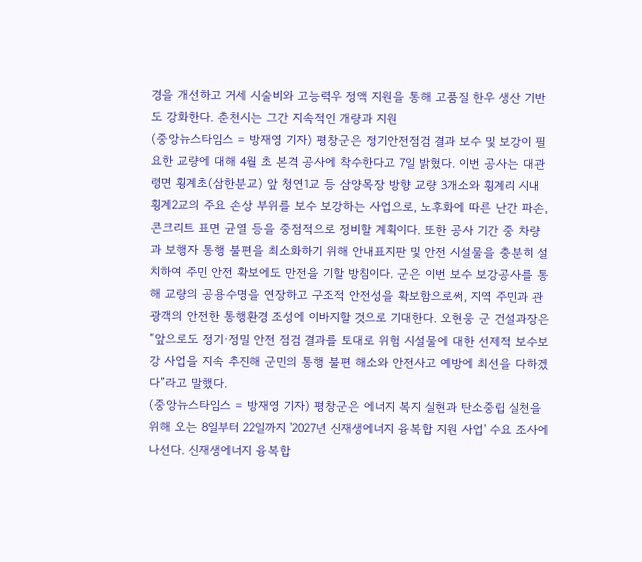경을 개선하고 거세 시술비와 고능력우 정액 지원을 통해 고품질 한우 생산 기반도 강화한다. 춘천시는 그간 지속적인 개량과 지원
(중앙뉴스타임스 = 방재영 기자) 평창군은 정기안전점검 결과 보수 및 보강이 필요한 교량에 대해 4월 초 본격 공사에 착수한다고 7일 밝혔다. 이번 공사는 대관령면 횡계초(삼한분교) 앞 청연1교 등 삼양목장 방향 교량 3개소와 횡계리 시내 횡계2교의 주요 손상 부위를 보수 보강하는 사업으로, 노후화에 따른 난간 파손, 콘크리트 표면 균열 등을 중점적으로 정비할 계획이다. 또한 공사 기간 중 차량과 보행자 통행 불편을 최소화하기 위해 안내표지판 및 안전 시설물을 충분히 설치하여 주민 안전 확보에도 만전을 기할 방침이다. 군은 이번 보수 보강공사를 통해 교량의 공용수명을 연장하고 구조적 안전성을 확보함으로써, 지역 주민과 관광객의 안전한 통행환경 조성에 이바지할 것으로 기대한다. 오현웅 군 건설과장은 “앞으로도 정기·정밀 안전 점검 결과를 토대로 위험 시설물에 대한 선제적 보수보강 사업을 지속 추진해 군민의 통행 불편 해소와 안전사고 예방에 최선을 다하겠다”라고 말했다.
(중앙뉴스타임스 = 방재영 기자) 평창군은 에너지 복지 실현과 탄소중립 실천을 위해 오는 8일부터 22일까지 '2027년 신재생에너지 융복합 지원 사업' 수요 조사에 나선다. 신재생에너지 융복합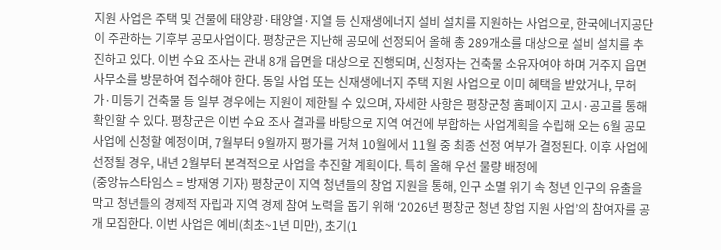지원 사업은 주택 및 건물에 태양광·태양열·지열 등 신재생에너지 설비 설치를 지원하는 사업으로, 한국에너지공단이 주관하는 기후부 공모사업이다. 평창군은 지난해 공모에 선정되어 올해 총 289개소를 대상으로 설비 설치를 추진하고 있다. 이번 수요 조사는 관내 8개 읍면을 대상으로 진행되며, 신청자는 건축물 소유자여야 하며 거주지 읍면 사무소를 방문하여 접수해야 한다. 동일 사업 또는 신재생에너지 주택 지원 사업으로 이미 혜택을 받았거나, 무허가·미등기 건축물 등 일부 경우에는 지원이 제한될 수 있으며, 자세한 사항은 평창군청 홈페이지 고시·공고를 통해 확인할 수 있다. 평창군은 이번 수요 조사 결과를 바탕으로 지역 여건에 부합하는 사업계획을 수립해 오는 6월 공모사업에 신청할 예정이며, 7월부터 9월까지 평가를 거쳐 10월에서 11월 중 최종 선정 여부가 결정된다. 이후 사업에 선정될 경우, 내년 2월부터 본격적으로 사업을 추진할 계획이다. 특히 올해 우선 물량 배정에
(중앙뉴스타임스 = 방재영 기자) 평창군이 지역 청년들의 창업 지원을 통해, 인구 소멸 위기 속 청년 인구의 유출을 막고 청년들의 경제적 자립과 지역 경제 참여 노력을 돕기 위해 ‘2026년 평창군 청년 창업 지원 사업’의 참여자를 공개 모집한다. 이번 사업은 예비(최초~1년 미만), 초기(1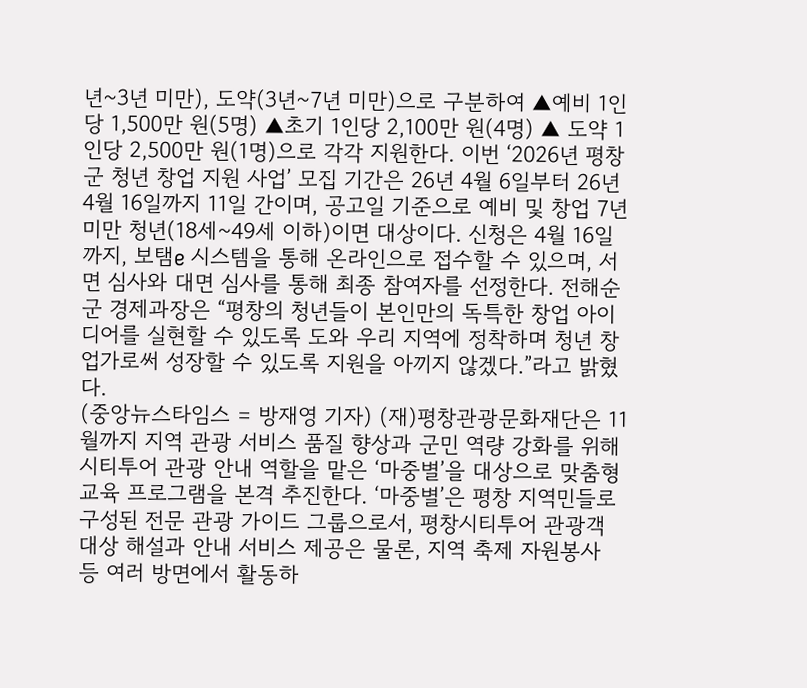년~3년 미만), 도약(3년~7년 미만)으로 구분하여 ▲예비 1인당 1,500만 원(5명) ▲초기 1인당 2,100만 원(4명) ▲ 도약 1인당 2,500만 원(1명)으로 각각 지원한다. 이번 ‘2026년 평창군 청년 창업 지원 사업’ 모집 기간은 26년 4월 6일부터 26년 4월 16일까지 11일 간이며, 공고일 기준으로 예비 및 창업 7년 미만 청년(18세~49세 이하)이면 대상이다. 신청은 4월 16일까지, 보탬e 시스템을 통해 온라인으로 접수할 수 있으며, 서면 심사와 대면 심사를 통해 최종 참여자를 선정한다. 전해순 군 경제과장은 “평창의 청년들이 본인만의 독특한 창업 아이디어를 실현할 수 있도록 도와 우리 지역에 정착하며 청년 창업가로써 성장할 수 있도록 지원을 아끼지 않겠다.”라고 밝혔다.
(중앙뉴스타임스 = 방재영 기자) (재)평창관광문화재단은 11월까지 지역 관광 서비스 품질 향상과 군민 역량 강화를 위해 시티투어 관광 안내 역할을 맡은 ‘마중별’을 대상으로 맞춤형 교육 프로그램을 본격 추진한다. ‘마중별’은 평창 지역민들로 구성된 전문 관광 가이드 그룹으로서, 평창시티투어 관광객 대상 해설과 안내 서비스 제공은 물론, 지역 축제 자원봉사 등 여러 방면에서 활동하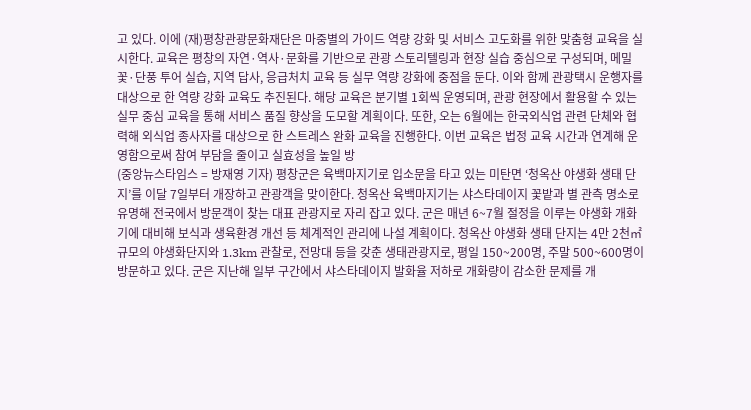고 있다. 이에 (재)평창관광문화재단은 마중별의 가이드 역량 강화 및 서비스 고도화를 위한 맞춤형 교육을 실시한다. 교육은 평창의 자연·역사·문화를 기반으로 관광 스토리텔링과 현장 실습 중심으로 구성되며, 메밀꽃·단풍 투어 실습, 지역 답사, 응급처치 교육 등 실무 역량 강화에 중점을 둔다. 이와 함께 관광택시 운행자를 대상으로 한 역량 강화 교육도 추진된다. 해당 교육은 분기별 1회씩 운영되며, 관광 현장에서 활용할 수 있는 실무 중심 교육을 통해 서비스 품질 향상을 도모할 계획이다. 또한, 오는 6월에는 한국외식업 관련 단체와 협력해 외식업 종사자를 대상으로 한 스트레스 완화 교육을 진행한다. 이번 교육은 법정 교육 시간과 연계해 운영함으로써 참여 부담을 줄이고 실효성을 높일 방
(중앙뉴스타임스 = 방재영 기자) 평창군은 육백마지기로 입소문을 타고 있는 미탄면 ‘청옥산 야생화 생태 단지’를 이달 7일부터 개장하고 관광객을 맞이한다. 청옥산 육백마지기는 샤스타데이지 꽃밭과 별 관측 명소로 유명해 전국에서 방문객이 찾는 대표 관광지로 자리 잡고 있다. 군은 매년 6~7월 절정을 이루는 야생화 개화기에 대비해 보식과 생육환경 개선 등 체계적인 관리에 나설 계획이다. 청옥산 야생화 생태 단지는 4만 2천㎡ 규모의 야생화단지와 1.3km 관찰로, 전망대 등을 갖춘 생태관광지로, 평일 150~200명, 주말 500~600명이 방문하고 있다. 군은 지난해 일부 구간에서 샤스타데이지 발화율 저하로 개화량이 감소한 문제를 개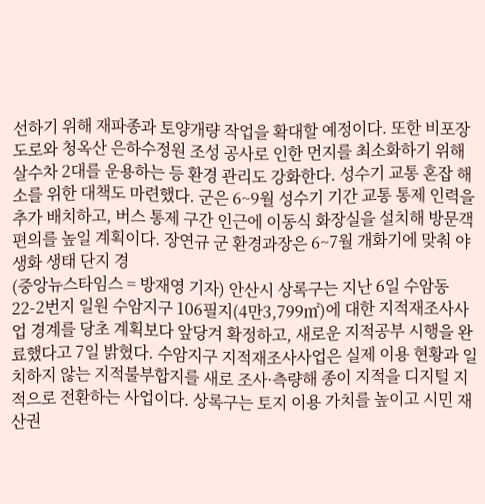선하기 위해 재파종과 토양개량 작업을 확대할 예정이다. 또한 비포장도로와 청옥산 은하수정원 조성 공사로 인한 먼지를 최소화하기 위해 살수차 2대를 운용하는 등 환경 관리도 강화한다. 성수기 교통 혼잡 해소를 위한 대책도 마련했다. 군은 6~9월 성수기 기간 교통 통제 인력을 추가 배치하고, 버스 통제 구간 인근에 이동식 화장실을 설치해 방문객 편의를 높일 계획이다. 장연규 군 환경과장은 6~7월 개화기에 맞춰 야생화 생태 단지 경
(중앙뉴스타임스 = 방재영 기자) 안산시 상록구는 지난 6일 수암동 22-2번지 일원 수암지구 106필지(4만3,799㎡)에 대한 지적재조사사업 경계를 당초 계획보다 앞당겨 확정하고, 새로운 지적공부 시행을 완료했다고 7일 밝혔다. 수암지구 지적재조사사업은 실제 이용 현황과 일치하지 않는 지적불부합지를 새로 조사·측량해 종이 지적을 디지털 지적으로 전환하는 사업이다. 상록구는 토지 이용 가치를 높이고 시민 재산권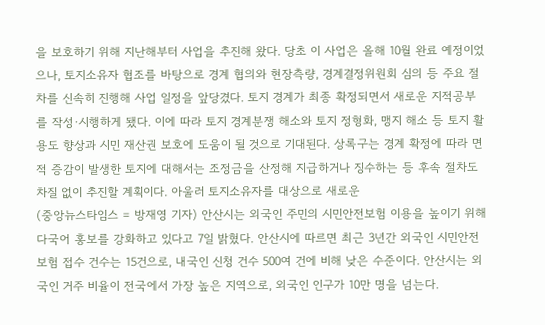을 보호하기 위해 지난해부터 사업을 추진해 왔다. 당초 이 사업은 올해 10월 완료 예정이었으나, 토지소유자 협조를 바탕으로 경계 협의와 현장측량, 경계결정위원회 심의 등 주요 절차를 신속히 진행해 사업 일정을 앞당겼다. 토지 경계가 최종 확정되면서 새로운 지적공부를 작성·시행하게 됐다. 이에 따라 토지 경계분쟁 해소와 토지 정형화, 맹지 해소 등 토지 활용도 향상과 시민 재산권 보호에 도움이 될 것으로 기대된다. 상록구는 경계 확정에 따라 면적 증감이 발생한 토지에 대해서는 조정금을 산정해 지급하거나 징수하는 등 후속 절차도 차질 없이 추진할 계획이다. 아울러 토지소유자를 대상으로 새로운
(중앙뉴스타임스 = 방재영 기자) 안산시는 외국인 주민의 시민안전보험 이용을 높이기 위해 다국어 홍보를 강화하고 있다고 7일 밝혔다. 안산시에 따르면 최근 3년간 외국인 시민안전보험 접수 건수는 15건으로, 내국인 신청 건수 500여 건에 비해 낮은 수준이다. 안산시는 외국인 거주 비율이 전국에서 가장 높은 지역으로, 외국인 인구가 10만 명을 넘는다.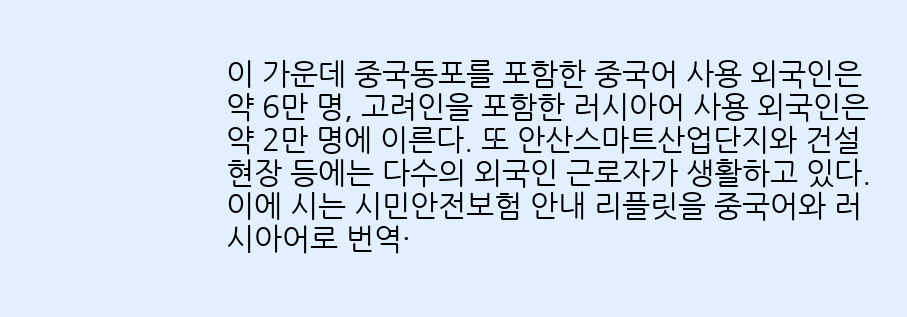이 가운데 중국동포를 포함한 중국어 사용 외국인은 약 6만 명, 고려인을 포함한 러시아어 사용 외국인은 약 2만 명에 이른다. 또 안산스마트산업단지와 건설현장 등에는 다수의 외국인 근로자가 생활하고 있다. 이에 시는 시민안전보험 안내 리플릿을 중국어와 러시아어로 번역·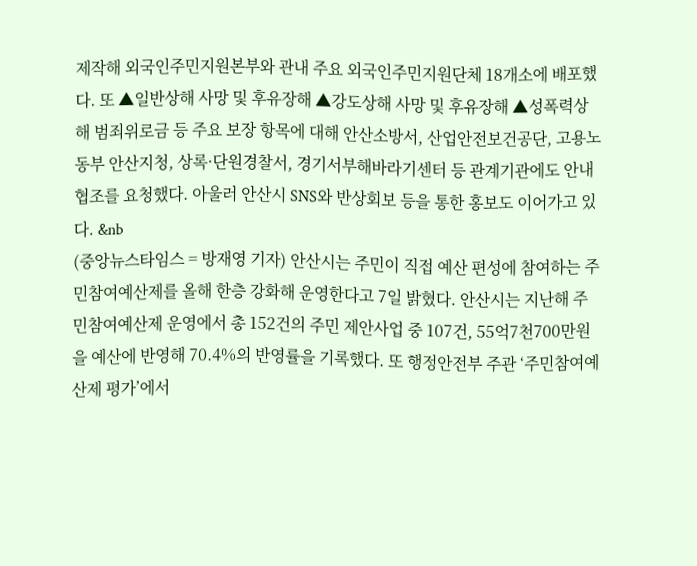제작해 외국인주민지원본부와 관내 주요 외국인주민지원단체 18개소에 배포했다. 또 ▲일반상해 사망 및 후유장해 ▲강도상해 사망 및 후유장해 ▲성폭력상해 범죄위로금 등 주요 보장 항목에 대해 안산소방서, 산업안전보건공단, 고용노동부 안산지청, 상록·단원경찰서, 경기서부해바라기센터 등 관계기관에도 안내 협조를 요청했다. 아울러 안산시 SNS와 반상회보 등을 통한 홍보도 이어가고 있다. &nb
(중앙뉴스타임스 = 방재영 기자) 안산시는 주민이 직접 예산 편성에 참여하는 주민참여예산제를 올해 한층 강화해 운영한다고 7일 밝혔다. 안산시는 지난해 주민참여예산제 운영에서 총 152건의 주민 제안사업 중 107건, 55억7천700만원을 예산에 반영해 70.4%의 반영률을 기록했다. 또 행정안전부 주관 ‘주민참여예산제 평가’에서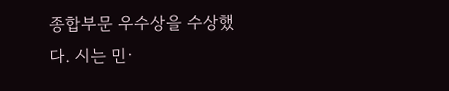종합부문 우수상을 수상했다. 시는 민·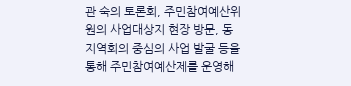관 숙의 토론회, 주민참여예산위원의 사업대상지 현장 방문, 동 지역회의 중심의 사업 발굴 등을 통해 주민참여예산제를 운영해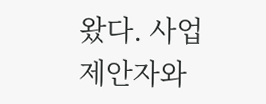왔다. 사업제안자와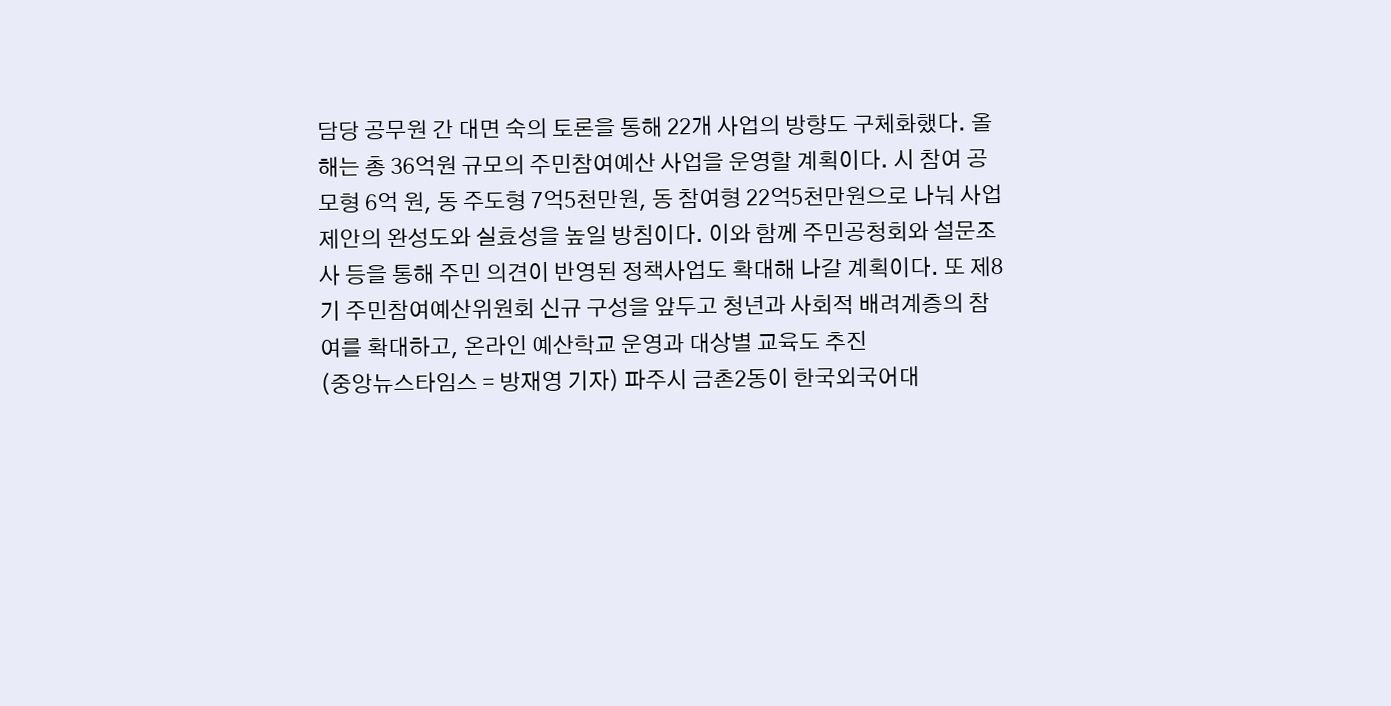담당 공무원 간 대면 숙의 토론을 통해 22개 사업의 방향도 구체화했다. 올해는 총 36억원 규모의 주민참여예산 사업을 운영할 계획이다. 시 참여 공모형 6억 원, 동 주도형 7억5천만원, 동 참여형 22억5천만원으로 나눠 사업 제안의 완성도와 실효성을 높일 방침이다. 이와 함께 주민공청회와 설문조사 등을 통해 주민 의견이 반영된 정책사업도 확대해 나갈 계획이다. 또 제8기 주민참여예산위원회 신규 구성을 앞두고 청년과 사회적 배려계층의 참여를 확대하고, 온라인 예산학교 운영과 대상별 교육도 추진
(중앙뉴스타임스 = 방재영 기자) 파주시 금촌2동이 한국외국어대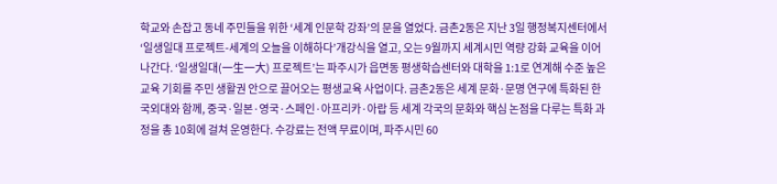학교와 손잡고 동네 주민들을 위한 ‘세계 인문학 강좌’의 문을 열었다. 금촌2동은 지난 3일 행정복지센터에서 ‘일생일대 프로젝트-세계의 오늘을 이해하다’개강식을 열고, 오는 9월까지 세계시민 역량 강화 교육을 이어 나간다. ‘일생일대(一生一大) 프로젝트’는 파주시가 읍면동 평생학습센터와 대학을 1:1로 연계해 수준 높은 교육 기회를 주민 생활권 안으로 끌어오는 평생교육 사업이다. 금촌2동은 세계 문화·문명 연구에 특화된 한국외대와 함께, 중국·일본·영국·스페인·아프리카·아랍 등 세계 각국의 문화와 핵심 논점을 다루는 특화 과정을 총 10회에 걸쳐 운영한다. 수강료는 전액 무료이며, 파주시민 60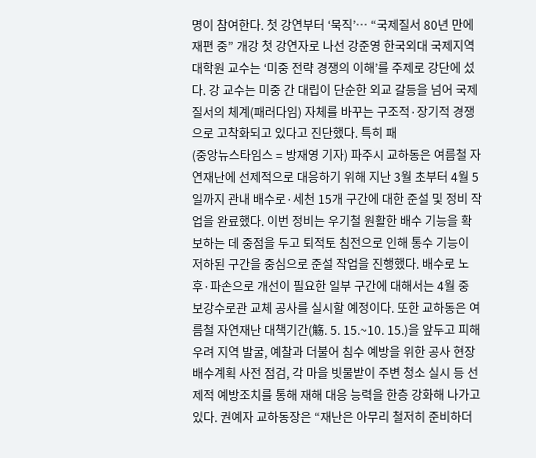명이 참여한다. 첫 강연부터 ‘묵직’… “국제질서 80년 만에 재편 중” 개강 첫 강연자로 나선 강준영 한국외대 국제지역대학원 교수는 ‘미중 전략 경쟁의 이해’를 주제로 강단에 섰다. 강 교수는 미중 간 대립이 단순한 외교 갈등을 넘어 국제질서의 체계(패러다임) 자체를 바꾸는 구조적·장기적 경쟁으로 고착화되고 있다고 진단했다. 특히 패
(중앙뉴스타임스 = 방재영 기자) 파주시 교하동은 여름철 자연재난에 선제적으로 대응하기 위해 지난 3월 초부터 4월 5일까지 관내 배수로·세천 15개 구간에 대한 준설 및 정비 작업을 완료했다. 이번 정비는 우기철 원활한 배수 기능을 확보하는 데 중점을 두고 퇴적토 침전으로 인해 통수 기능이 저하된 구간을 중심으로 준설 작업을 진행했다. 배수로 노후·파손으로 개선이 필요한 일부 구간에 대해서는 4월 중 보강수로관 교체 공사를 실시할 예정이다. 또한 교하동은 여름철 자연재난 대책기간(觞. 5. 15.~10. 15.)을 앞두고 피해 우려 지역 발굴, 예찰과 더불어 침수 예방을 위한 공사 현장 배수계획 사전 점검, 각 마을 빗물받이 주변 청소 실시 등 선제적 예방조치를 통해 재해 대응 능력을 한층 강화해 나가고 있다. 권예자 교하동장은 “재난은 아무리 철저히 준비하더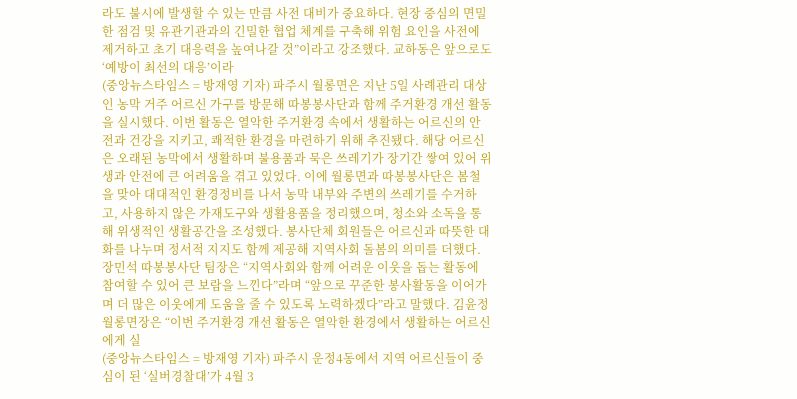라도 불시에 발생할 수 있는 만큼 사전 대비가 중요하다. 현장 중심의 면밀한 점검 및 유관기관과의 긴밀한 협업 체계를 구축해 위험 요인을 사전에 제거하고 초기 대응력을 높여나갈 것”이라고 강조했다. 교하동은 앞으로도 ‘예방이 최선의 대응’이라
(중앙뉴스타임스 = 방재영 기자) 파주시 월롱면은 지난 5일 사례관리 대상인 농막 거주 어르신 가구를 방문해 따봉봉사단과 함께 주거환경 개선 활동을 실시했다. 이번 활동은 열악한 주거환경 속에서 생활하는 어르신의 안전과 건강을 지키고, 쾌적한 환경을 마련하기 위해 추진됐다. 해당 어르신은 오래된 농막에서 생활하며 불용품과 묵은 쓰레기가 장기간 쌓여 있어 위생과 안전에 큰 어려움을 겪고 있었다. 이에 월롱면과 따봉봉사단은 봄철을 맞아 대대적인 환경정비를 나서 농막 내부와 주변의 쓰레기를 수거하고, 사용하지 않은 가재도구와 생활용품을 정리했으며, 청소와 소독을 통해 위생적인 생활공간을 조성했다. 봉사단체 회원들은 어르신과 따뜻한 대화를 나누며 정서적 지지도 함께 제공해 지역사회 돌봄의 의미를 더했다. 장민석 따봉봉사단 팀장은 “지역사회와 함께 어려운 이웃을 돕는 활동에 참여할 수 있어 큰 보람을 느낀다”라며 “앞으로 꾸준한 봉사활동을 이어가며 더 많은 이웃에게 도움을 줄 수 있도록 노력하겠다”라고 말했다. 김윤정 월롱면장은 “이번 주거환경 개선 활동은 열악한 환경에서 생활하는 어르신에게 실
(중앙뉴스타임스 = 방재영 기자) 파주시 운정4동에서 지역 어르신들이 중심이 된 ‘실버경찰대’가 4월 3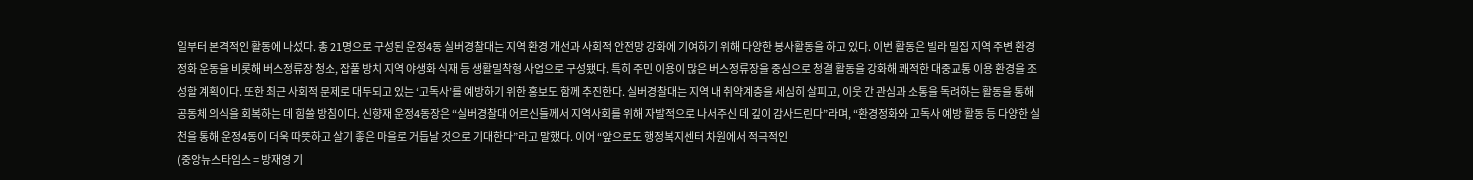일부터 본격적인 활동에 나섰다. 총 21명으로 구성된 운정4동 실버경찰대는 지역 환경 개선과 사회적 안전망 강화에 기여하기 위해 다양한 봉사활동을 하고 있다. 이번 활동은 빌라 밀집 지역 주변 환경정화 운동을 비롯해 버스정류장 청소, 잡풀 방치 지역 야생화 식재 등 생활밀착형 사업으로 구성됐다. 특히 주민 이용이 많은 버스정류장을 중심으로 청결 활동을 강화해 쾌적한 대중교통 이용 환경을 조성할 계획이다. 또한 최근 사회적 문제로 대두되고 있는 ‘고독사’를 예방하기 위한 홍보도 함께 추진한다. 실버경찰대는 지역 내 취약계층을 세심히 살피고, 이웃 간 관심과 소통을 독려하는 활동을 통해 공동체 의식을 회복하는 데 힘쓸 방침이다. 신향재 운정4동장은 “실버경찰대 어르신들께서 지역사회를 위해 자발적으로 나서주신 데 깊이 감사드린다”라며, “환경정화와 고독사 예방 활동 등 다양한 실천을 통해 운정4동이 더욱 따뜻하고 살기 좋은 마을로 거듭날 것으로 기대한다”라고 말했다. 이어 “앞으로도 행정복지센터 차원에서 적극적인
(중앙뉴스타임스 = 방재영 기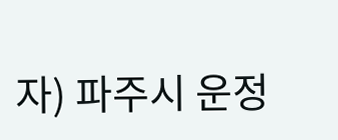자) 파주시 운정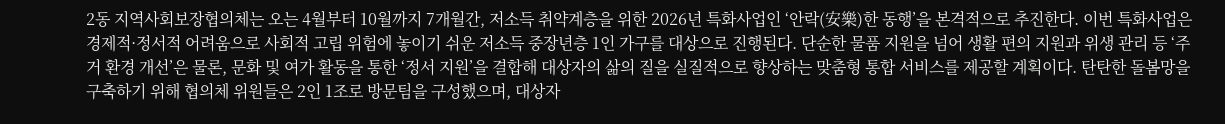2동 지역사회보장협의체는 오는 4월부터 10월까지 7개월간, 저소득 취약계층을 위한 2026년 특화사업인 ‘안락(安樂)한 동행’을 본격적으로 추진한다. 이번 특화사업은 경제적·정서적 어려움으로 사회적 고립 위험에 놓이기 쉬운 저소득 중장년층 1인 가구를 대상으로 진행된다. 단순한 물품 지원을 넘어 생활 편의 지원과 위생 관리 등 ‘주거 환경 개선’은 물론, 문화 및 여가 활동을 통한 ‘정서 지원’을 결합해 대상자의 삶의 질을 실질적으로 향상하는 맞춤형 통합 서비스를 제공할 계획이다. 탄탄한 돌봄망을 구축하기 위해 협의체 위원들은 2인 1조로 방문팀을 구성했으며, 대상자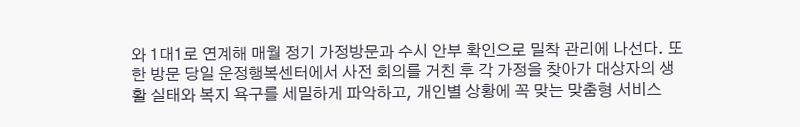와 1대1로 연계해 매월 정기 가정방문과 수시 안부 확인으로 밀착 관리에 나선다. 또한 방문 당일 운정행복센터에서 사전 회의를 거친 후 각 가정을 찾아가 대상자의 생활 실태와 복지 욕구를 세밀하게 파악하고, 개인별 상황에 꼭 맞는 맞춤형 서비스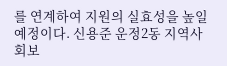를 연계하여 지원의 실효성을 높일 예정이다. 신용준 운정2동 지역사회보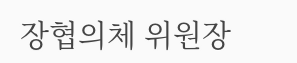장협의체 위원장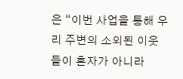은 “이번 사업을 통해 우리 주변의 소외된 이웃들이 혼자가 아니라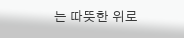는 따뜻한 위로